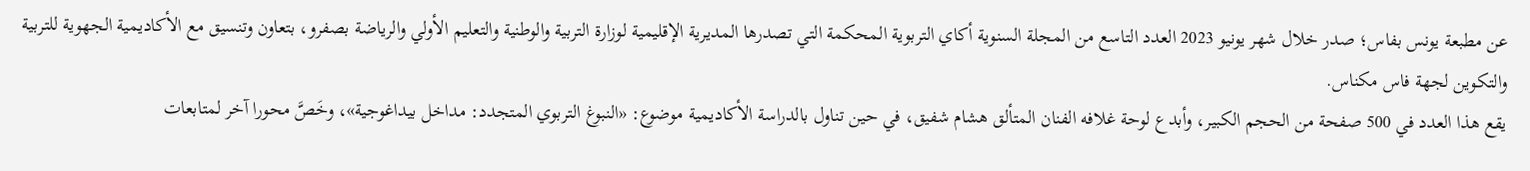عن مطبعة يونس بفاس؛ صدر خلال شهر يونيو 2023 العدد التاسع من المجلة السنوية أكاي التربوية المحكمة التي تصدرها المديرية الإقليمية لوزارة التربية والوطنية والتعليم الأولي والرياضة بصفرو، بتعاون وتنسيق مع الأكاديمية الجهوية للتربية والتكوين لجهة فاس مكناس.
يقع هذا العدد في 500 صفحة من الحجم الكبير، وأبدع لوحة غلافه الفنان المتألق هشام شفيق، في حين تناول بالدراسة الأكاديمية موضوع: «النبوغ التربوي المتجدد: مداخل بيداغوجية»، وخَصَّ محورا آخر لمتابعات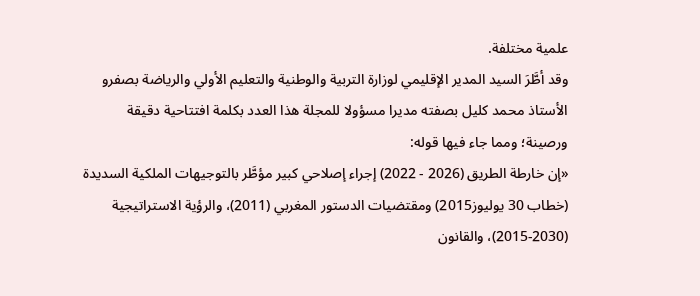علمية مختلفة.
وقد أطَّرَ السيد المدير الإقليمي لوزارة التربية والوطنية والتعليم الأولي والرياضة بصفرو الأستاذ محمد كليل بصفته مديرا مسؤولا للمجلة هذا العدد بكلمة افتتاحية دقيقة ورصينة؛ ومما جاء فيها قوله:
«إن خارطة الطريق (2026 - 2022) إجراء إصلاحي كبير مؤطَّر بالتوجيهات الملكية السديدة (خطاب 30 يوليوز2015) ومقتضيات الدستور المغربي (2011)، والرؤية الاستراتيجية (2030-2015)، والقانون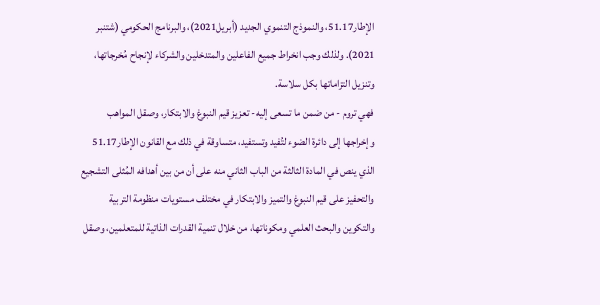الإطار51.17، والنموذج التنموي الجديد (أبريل2021)، والبرنامج الحكومي (شتنبر 2021). ولذلك وجب انخراط جميع الفاعلين والمتدخلين والشركاء لإنجاح مُخرجاتها، وتنزيل التزاماتها بكل سلاسة.
فهي تروم - من ضمن ما تسعى إليه- تعزيز قيم النبوغ والابتكار، وصقل المواهب وإخراجها إلى دائرة الضوء لتُفيد وتستفيد، متساوقة في ذلك مع القانون الإطار51.17 الذي ينص في المادة الثالثة من الباب الثاني منه على أن من بين أهدافه المُثلى التشجيع والتحفيز على قيم النبوغ والتميز والابتكار في مختلف مستويات منظومة التربية والتكوين والبحث العلمي ومكوناتها، من خلال تنمية القدرات الذاتية للمتعلمين، وصقل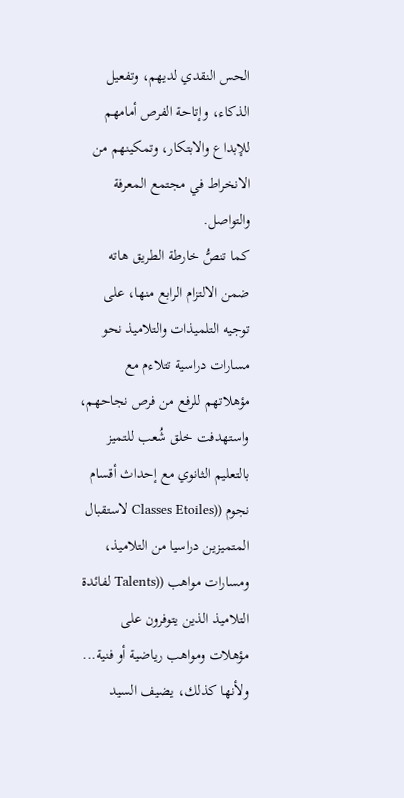الحس النقدي لديهم، وتفعيل الذكاء، وإتاحة الفرص أمامهم للإبداع والابتكار، وتمكينهم من الانخراط في مجتمع المعرفة والتواصل.
كما تنصُّ خارطة الطريق هاته ضمن الالتزام الرابع منها، على توجيه التلميذات والتلاميذ نحو مسارات دراسية تتلاءم مع مؤهلاتهم للرفع من فرص نجاحهم، واستهدفت خلق شُعب للتميز بالتعليم الثانوي مع إحداث أقسام نجوم ((Classes Etoiles لاستقبال المتميزين دراسيا من التلاميذ، ومسارات مواهب ((Talents لفائدة التلاميذ الذين يتوفرون على مؤهلات ومواهب رياضية أو فنية...
ولأنها كذلك، يضيف السيد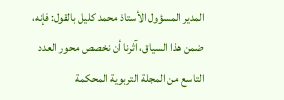المدير المسؤول الأستاذ محمد كليل بالقول: فإنه، ضمن هذا السياق، آثرنا أن نخصص محور العدد التاسع من المجلة التربوية المحكمة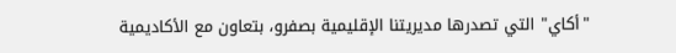"أكاي" التي تصدرها مديريتنا الإقليمية بصفرو، بتعاون مع الأكاديمية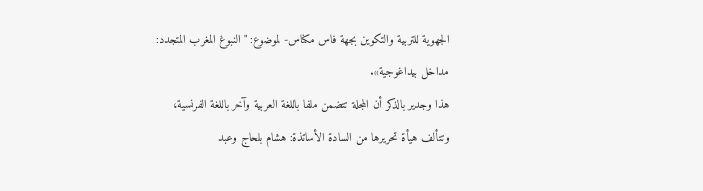الجهوية للتربية والتكوين بجهة فاس مكناس- لموضوع: "النبوغ المغرب المتجدد: مداخل بيداغوجية».
هذا وجدير بالذكر أن المجلة تتضمن ملفا باللغة العربية وآخر باللغة الفرنسية، وتتألف هيأة تحريرها من السادة الأساتذة: هشام بلحاج وعبد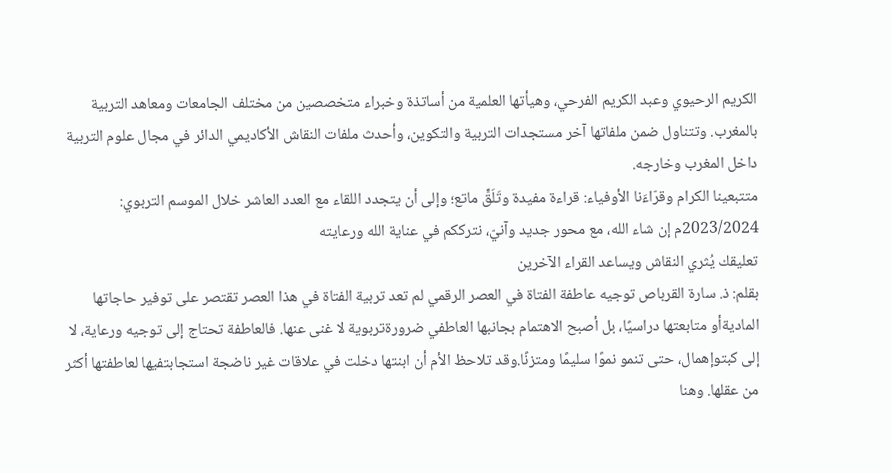الكريم الرحيوي وعبد الكريم الفرحي، وهيأتها العلمية من أساتذة وخبراء متخصصين من مختلف الجامعات ومعاهد التربية بالمغرب. وتتناول ضمن ملفاتها آخر مستجدات التربية والتكوين، وأحدث ملفات النقاش الأكاديمي الدائر في مجال علوم التربية داخل المغرب وخارجه.
متتبعينا الكرام وقرّاءَنا الأوفياء: قراءة مفيدة وتَلَقٍّ ماتع؛ وإلى أن يتجدد اللقاء مع العدد العاشر خلال الموسم التربوي: 2023/2024م إن شاء الله، مع محور جديد وآنيّ، نترككم في عناية الله ورعايته
تعليقك يُثري النقاش ويساعد القراء الآخرين
بقلم: ذ. سارة القرباص توجيه عاطفة الفتاة في العصر الرقمي لم تعد تربية الفتاة في هذا العصر تقتصر على توفير حاجاتها الماديةأو متابعتها دراسيًا، بل أصبح الاهتمام بجانبها العاطفي ضرورةتربوية لا غنى عنها. فالعاطفة تحتاج إلى توجيه ورعاية، لا إلى كبتوإهمال، حتى تنمو نموًا سليمًا ومتزنًا.وقد تلاحظ الأم أن ابنتها دخلت في علاقات غير ناضجة استجابتفيها لعاطفتها أكثر من عقلها. وهنا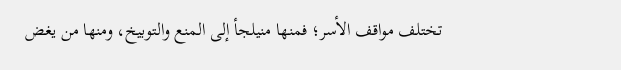تختلف مواقف الأسر؛ فمنها منيلجأ إلى المنع والتوبيخ، ومنها من يغض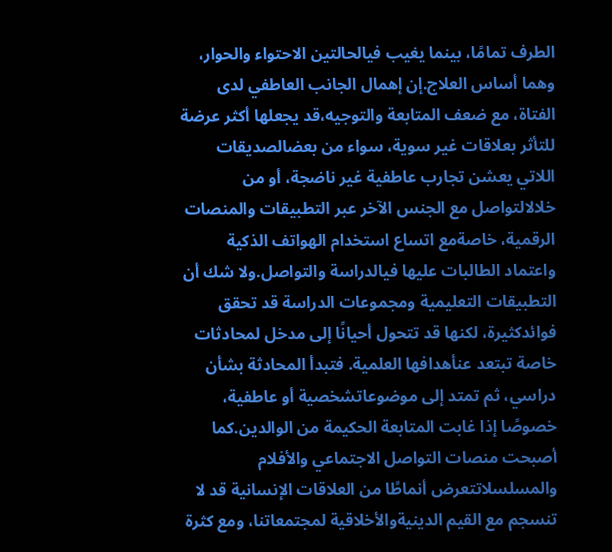الطرف تمامًا، بينما يغيب فيالحالتين الاحتواء والحوار، وهما أساس العلاج.إن إهمال الجانب العاطفي لدى الفتاة، مع ضعف المتابعة والتوجيه،قد يجعلها أكثر عرضة للتأثر بعلاقات غير سوية، سواء من بعضالصديقات اللاتي يعشن تجارب عاطفية غير ناضجة، أو من خلالالتواصل مع الجنس الآخر عبر التطبيقات والمنصات الرقمية، خاصةمع اتساع استخدام الهواتف الذكية واعتماد الطالبات عليها فيالدراسة والتواصل.ولا شك أن التطبيقات التعليمية ومجموعات الدراسة قد تحقق فوائدكثيرة، لكنها قد تتحول أحيانًا إلى مدخل لمحادثات خاصة تبتعد عنأهدافها العلمية. فتبدأ المحادثة بشأن دراسي، ثم تمتد إلى موضوعاتشخصية أو عاطفية، خصوصًا إذا غابت المتابعة الحكيمة من الوالدين.كما أصبحت منصات التواصل الاجتماعي والأفلام والمسلسلاتتعرض أنماطًا من العلاقات الإنسانية قد لا تنسجم مع القيم الدينيةوالأخلاقية لمجتمعاتنا، ومع كثرة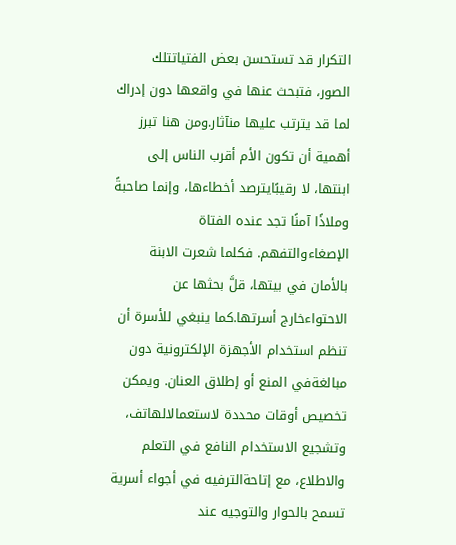التكرار قد تستحسن بعض الفتياتتلك الصور، فتبحث عنها في واقعها دون إدراك لما قد يترتب عليها منآثار.ومن هنا تبرز أهمية أن تكون الأم أقرب الناس إلى ابنتها، لا رقيبًايترصد أخطاءها، وإنما صاحبةً وملاذًا آمنًا تجد عنده الفتاة الإصغاءوالتفهم. فكلما شعرت الابنة بالأمان في بيتها، قلَّ بحثها عن الاحتواءخارج أسرتها.كما ينبغي للأسرة أن تنظم استخدام الأجهزة الإلكترونية دون مبالغةفي المنع أو إطلاق العنان. ويمكن تخصيص أوقات محددة لاستعمالالهاتف، وتشجيع الاستخدام النافع في التعلم والاطلاع، مع إتاحةالترفيه في أجواء أسرية تسمح بالحوار والتوجيه عند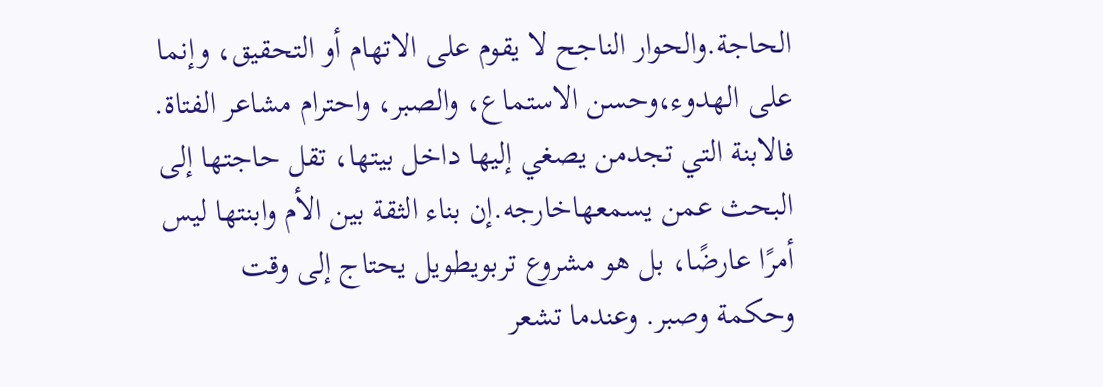الحاجة.والحوار الناجح لا يقوم على الاتهام أو التحقيق، وإنما على الهدوء،وحسن الاستماع، والصبر، واحترام مشاعر الفتاة. فالابنة التي تجدمن يصغي إليها داخل بيتها، تقل حاجتها إلى البحث عمن يسمعهاخارجه.إن بناء الثقة بين الأم وابنتها ليس أمرًا عارضًا، بل هو مشروع تربويطويل يحتاج إلى وقت وحكمة وصبر. وعندما تشعر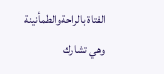الفتاة بالراحةوالطمأنينة وهي تشارك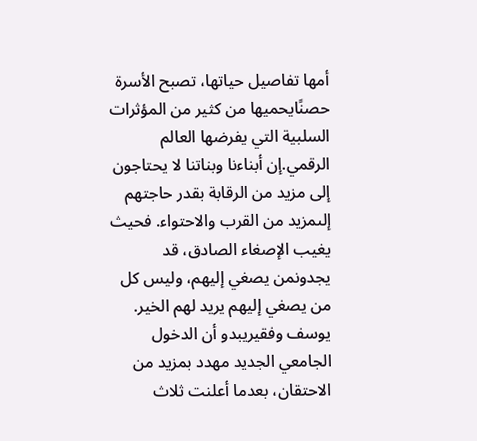أمها تفاصيل حياتها، تصبح الأسرة حصنًايحميها من كثير من المؤثرات السلبية التي يفرضها العالم الرقمي.إن أبناءنا وبناتنا لا يحتاجون إلى مزيد من الرقابة بقدر حاجتهم إلىمزيد من القرب والاحتواء. فحيث يغيب الإصغاء الصادق، قد يجدونمن يصغي إليهم، وليس كل من يصغي إليهم يريد لهم الخير.
يوسف وفقيريبدو أن الدخول الجامعي الجديد مهدد بمزيد من الاحتقان، بعدما أعلنت ثلاث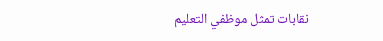نقابات تمثل موظفي التعليم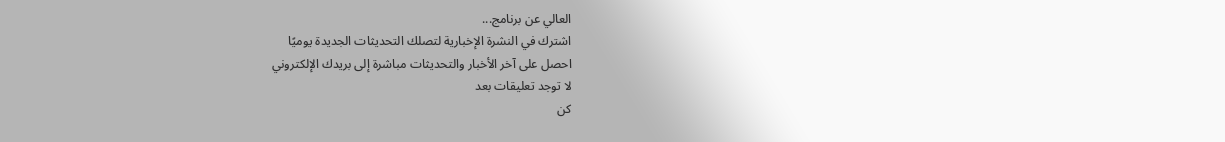العالي عن برنامج...
اشترك في النشرة الإخبارية لتصلك التحديثات الجديدة يوميًا
احصل على آخر الأخبار والتحديثات مباشرة إلى بريدك الإلكتروني
لا توجد تعليقات بعد
كن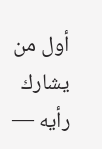أول من يشارك رأيه —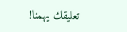تعليقك يهمنا!